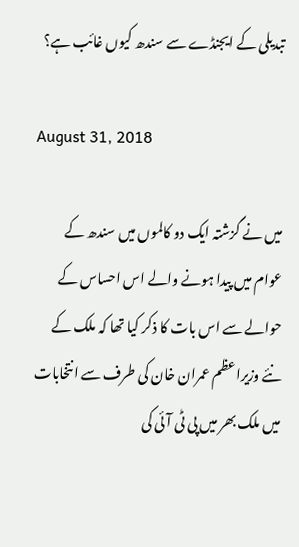تبدیلی کے ایجنڈے سے سندھ کیوں غائب ہے؟

August 31, 2018

میں نے گزشتہ ایک دو کالموں میں سندھ کے عوام میں پیدا ہونے والے اس احساس کے حوالے سے اس بات کا ذکر کیا تھا کہ ملک کے نئے وزیراعظم عمران خان کی طرف سے انتخابات میں ملک بھر میں پی ٹی آئی کی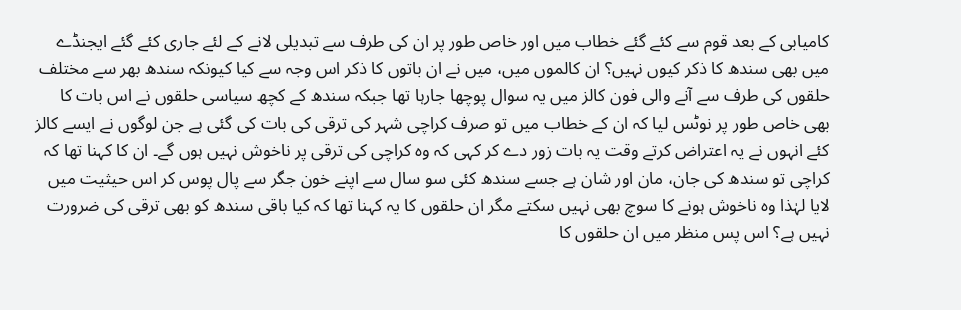کامیابی کے بعد قوم سے کئے گئے خطاب میں اور خاص طور پر ان کی طرف سے تبدیلی لانے کے لئے جاری کئے گئے ایجنڈے میں بھی سندھ کا ذکر کیوں نہیں؟ ان کالموں میں، میں نے ان باتوں کا ذکر اس وجہ سے کیا کیونکہ سندھ بھر سے مختلف حلقوں کی طرف سے آنے والی فون کالز میں یہ سوال پوچھا جارہا تھا جبکہ سندھ کے کچھ سیاسی حلقوں نے اس بات کا بھی خاص طور پر نوٹس لیا کہ ان کے خطاب میں تو صرف کراچی شہر کی ترقی کی بات کی گئی ہے جن لوگوں نے ایسے کالز کئے انہوں نے یہ اعتراض کرتے وقت یہ بات زور دے کر کہی کہ وہ کراچی کی ترقی پر ناخوش نہیں ہوں گے۔ ان کا کہنا تھا کہ کراچی تو سندھ کی جان، مان اور شان ہے جسے سندھ کئی سو سال سے اپنے خون جگر سے پال پوس کر اس حیثیت میں لایا لہٰذا وہ ناخوش ہونے کا سوچ بھی نہیں سکتے مگر ان حلقوں کا یہ کہنا تھا کہ کیا باقی سندھ کو بھی ترقی کی ضرورت نہیں ہے؟ اس پس منظر میں ان حلقوں کا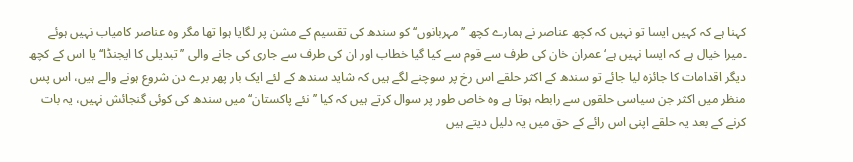کہنا ہے کہ کہیں ایسا تو نہیں کہ کچھ عناصر نے ہمارے کچھ ’’مہربانوں‘‘ کو سندھ کی تقسیم کے مشن پر لگایا ہوا تھا مگر وہ عناصر کامیاب نہیں ہوئے ۔میرا خیال ہے کہ ایسا نہیں ہے‘ عمران خان کی طرف سے قوم سے کیا گیا خطاب اور ان کی طرف سے جاری کی جانے والی ’’تبدیلی کا ایجنڈا‘‘ یا اس کے کچھ دیگر اقدامات کا جائزہ لیا جائے تو سندھ کے اکثر حلقے اس رخ پر سوچنے لگے ہیں کہ شاید سندھ کے لئے ایک بار پھر برے دن شروع ہونے والے ہیں، اس پس منظر میں اکثر جن سیاسی حلقوں سے رابطہ ہوتا ہے وہ خاص طور پر سوال کرتے ہیں کہ کیا ’’نئے پاکستان‘‘ میں سندھ کی کوئی گنجائش نہیں، یہ بات کرنے کے بعد یہ حلقے اپنی اس رائے کے حق میں یہ دلیل دیتے ہیں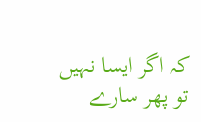کہ اگر ایسا نہیں تو پھر سارے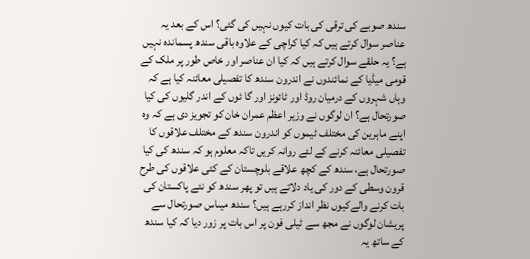سندھ صوبے کی ترقی کی بات کیوں نہیں کی گئی؟ اس کے بعد یہ عناصر سوال کرتے ہیں کہ کیا کراچی کے علاوہ باقی سندھ پسماندہ نہیں ہے؟ یہ حلقے سوال کرتے ہیں کہ کیا ان عناصر اور خاص طور پر ملک کے قومی میڈیا کے نمائندوں نے اندرون سندھ کا تفصیلی معائنہ کیا ہے کہ وہاں شہروں کے درمیان روڈ اور ٹائونز اور گا ئوں کے اندر گلیوں کی کیا صورتحال ہے؟ ان لوگوں نے وزیر اعظم عمران خان کو تجویز دی ہے کہ وہ اپنے ماہرین کی مختلف ٹیموں کو اندرون سندھ کے مختلف علاقوں کا تفصیلی معائنہ کرنے کے لئے روانہ کریں تاکہ معلوم ہو کہ سندھ کی کیا صورتحال ہے، سندھ کے کچھ علاقے بلوچستان کے کئی علاقوں کی طرح قرون وسطی کے دور کی یاد دلاتے ہیں تو پھر سندھ کو نئے پاکستان کی بات کرنے والےکیوں نظر انداز کررہے ہیں؟ سندھ میںاس صورتحال سے پریشان لوگوں نے مجھ سے ٹیلی فون پر اس بات پر زور دیا کہ کیا سندھ کے ساتھ یہ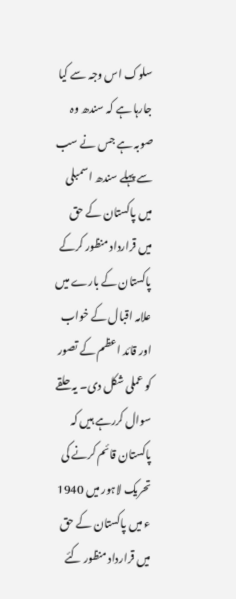سلوک اس وجہ سے کیا جارہا ہے کہ سندھ وہ صوبہ ہے جس نے سب سے پہلے سندھ اسمبلی میں پاکستان کے حق میں قرارداد منظور کرکے پاکستان کے بارے میں علامہ اقبال کے خواب اور قائد اعظم کے تصور کو عملی شکل دی۔ یہ حلقے سوال کررہے ہیں کہ پاکستان قائم کرنے کی تحریک لاہور میں 1940 ء میں پاکستان کے حق میں قرارداد منظور کئے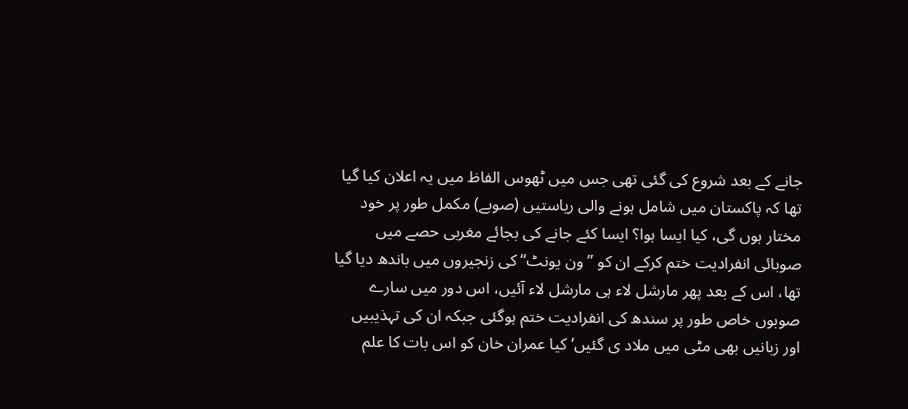جانے کے بعد شروع کی گئی تھی جس میں ٹھوس الفاظ میں یہ اعلان کیا گیا تھا کہ پاکستان میں شامل ہونے والی ریاستیں (صوبے) مکمل طور پر خود مختار ہوں گی، کیا ایسا ہوا؟ ایسا کئے جانے کی بجائے مغربی حصے میں صوبائی انفرادیت ختم کرکے ان کو ’’ون یونٹ‘‘ کی زنجیروں میں باندھ دیا گیا تھا، اس کے بعد پھر مارشل لاء ہی مارشل لاء آئیں، اس دور میں سارے صوبوں خاص طور پر سندھ کی انفرادیت ختم ہوگئی جبکہ ان کی تہذیبیں اور زبانیں بھی مٹی میں ملاد ی گئیں‘ کیا عمران خان کو اس بات کا علم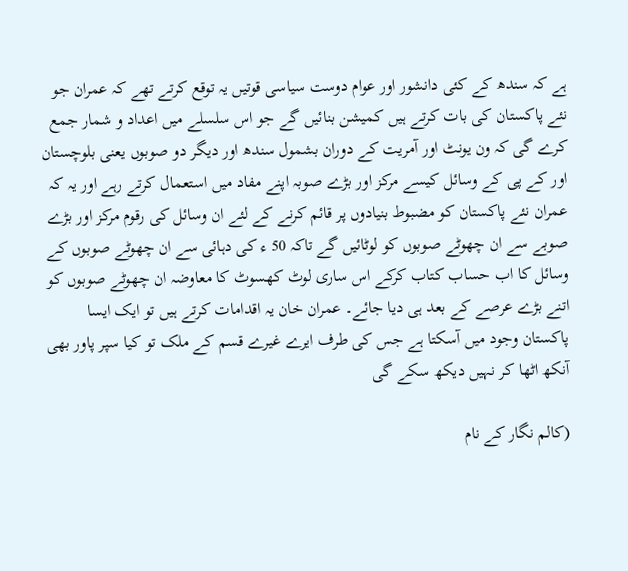ہے کہ سندھ کے کئی دانشور اور عوام دوست سیاسی قوتیں یہ توقع کرتے تھے کہ عمران جو نئے پاکستان کی بات کرتے ہیں کمیشن بنائیں گے جو اس سلسلے میں اعداد و شمار جمع کرے گی کہ ون یونٹ اور آمریت کے دوران بشمول سندھ اور دیگر دو صوبوں یعنی بلوچستان اور کے پی کے وسائل کیسے مرکز اور بڑے صوبہ اپنے مفاد میں استعمال کرتے رہے اور یہ کہ عمران نئے پاکستان کو مضبوط بنیادوں پر قائم کرنے کے لئے ان وسائل کی رقوم مرکز اور بڑے صوبے سے ان چھوٹے صوبوں کو لوٹائیں گے تاکہ 50 ء کی دہائی سے ان چھوٹے صوبوں کے وسائل کا اب حساب کتاب کرکے اس ساری لوٹ کھسوٹ کا معاوضہ ان چھوٹے صوبوں کو اتنے بڑے عرصے کے بعد ہی دیا جائے۔ عمران خان یہ اقدامات کرتے ہیں تو ایک ایسا پاکستان وجود میں آسکتا ہے جس کی طرف ایرے غیرے قسم کے ملک تو کیا سپر پاور بھی آنکھ اٹھا کر نہیں دیکھ سکے گی

(کالم نگار کے نام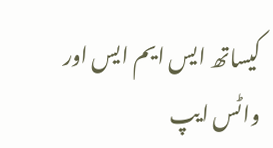کیساتھ ایس ایم ایس اور واٹس ایپ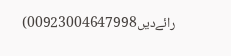رائےدیں00923004647998)